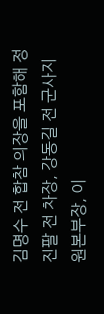김명수 전 합참 의장을 포함해 정진팔 전 차장, 강동길 전 군사지원본부장, 이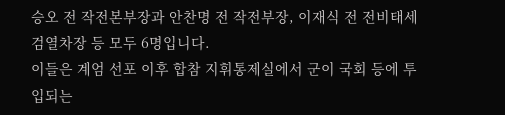승오 전 작전본부장과 안찬명 전 작전부장, 이재식 전 전비태세검열차장 등 모두 6명입니다.
이들은 계엄 선포 이후 합참 지휘통제실에서 군이 국회 등에 투입되는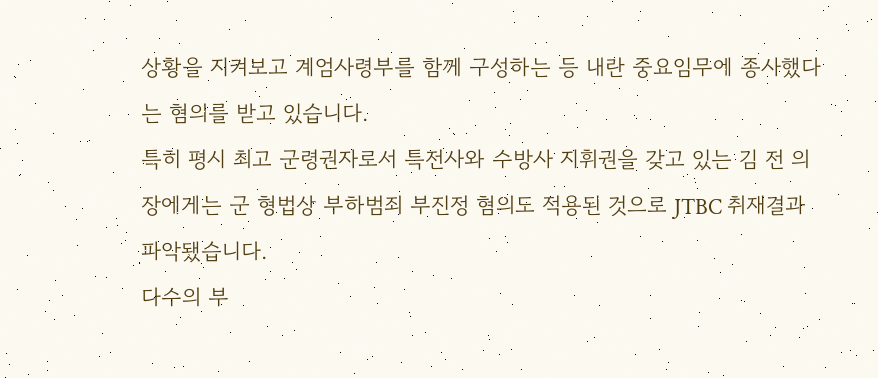상황을 지켜보고 계엄사령부를 함께 구성하는 등 내란 중요임무에 종사했다는 혐의를 받고 있습니다.
특히 평시 최고 군령권자로서 특전사와 수방사 지휘권을 갖고 있는 김 전 의장에게는 군 형법상 부하범죄 부진정 혐의도 적용된 것으로 JTBC 취재결과 파악됐습니다.
다수의 부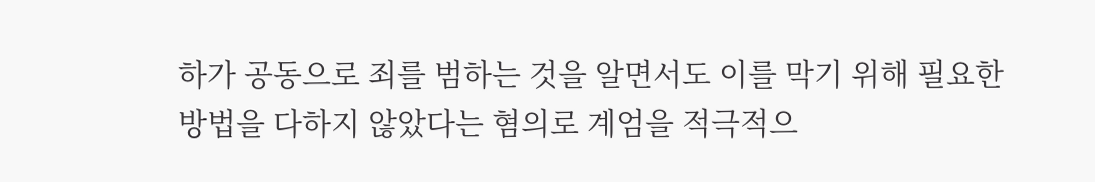하가 공동으로 죄를 범하는 것을 알면서도 이를 막기 위해 필요한 방법을 다하지 않았다는 혐의로 계엄을 적극적으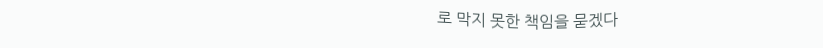로 막지 못한 책임을 묻겠다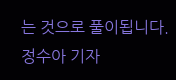는 것으로 풀이됩니다.
정수아 기자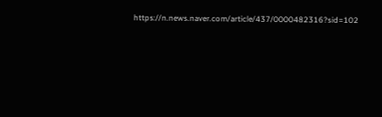https://n.news.naver.com/article/437/0000482316?sid=102